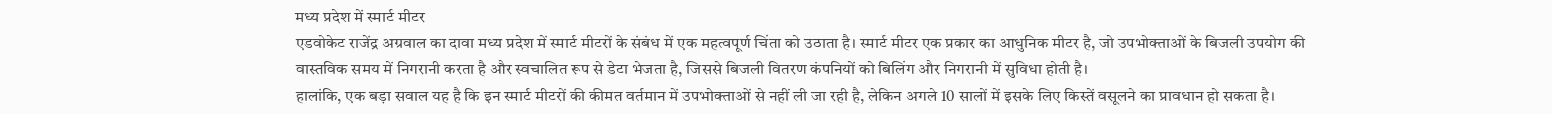मध्य प्रदेश में स्मार्ट मीटर
एडवोकेट राजेंद्र अग्रवाल का दावा मध्य प्रदेश में स्मार्ट मीटरों के संबंध में एक महत्वपूर्ण चिंता को उठाता है। स्मार्ट मीटर एक प्रकार का आधुनिक मीटर है, जो उपभोक्ताओं के बिजली उपयोग की वास्तविक समय में निगरानी करता है और स्वचालित रूप से डेटा भेजता है, जिससे बिजली वितरण कंपनियों को बिलिंग और निगरानी में सुविधा होती है।
हालांकि, एक बड़ा सवाल यह है कि इन स्मार्ट मीटरों की कीमत वर्तमान में उपभोक्ताओं से नहीं ली जा रही है, लेकिन अगले 10 सालों में इसके लिए किस्तें वसूलने का प्रावधान हो सकता है।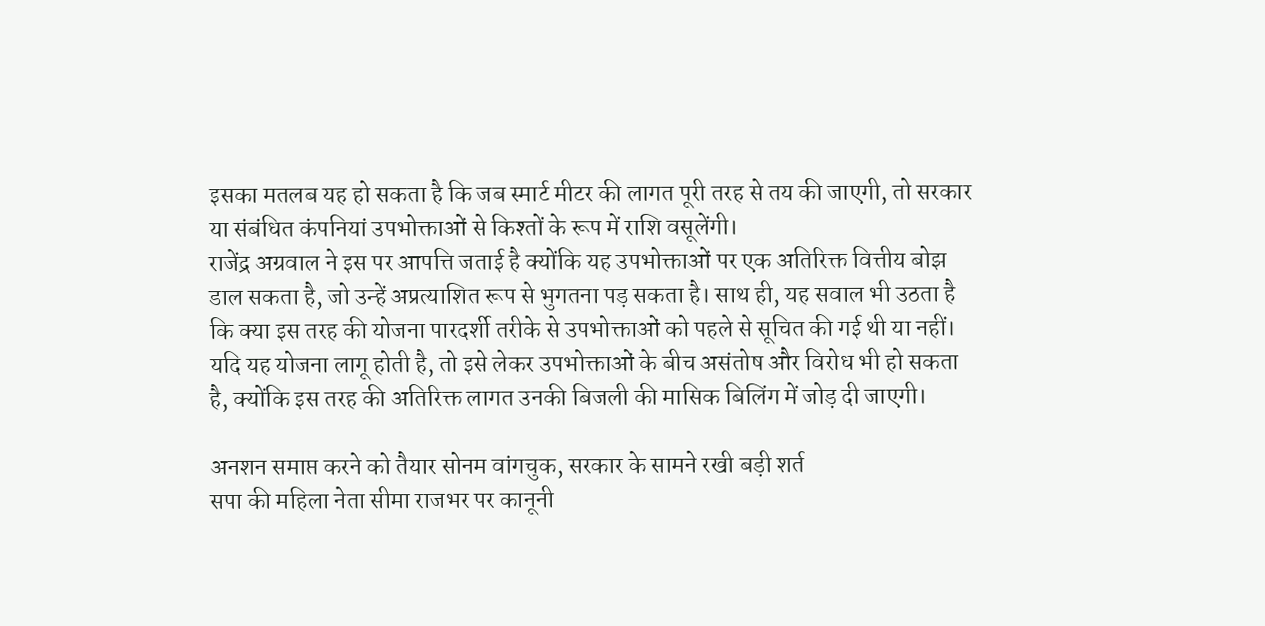इसका मतलब यह हो सकता है कि जब स्मार्ट मीटर की लागत पूरी तरह से तय की जाएगी, तो सरकार या संबंधित कंपनियां उपभोक्ताओं से किश्तों के रूप में राशि वसूलेंगी।
राजेंद्र अग्रवाल ने इस पर आपत्ति जताई है क्योंकि यह उपभोक्ताओं पर एक अतिरिक्त वित्तीय बोझ डाल सकता है, जो उन्हें अप्रत्याशित रूप से भुगतना पड़ सकता है। साथ ही, यह सवाल भी उठता है कि क्या इस तरह की योजना पारदर्शी तरीके से उपभोक्ताओं को पहले से सूचित की गई थी या नहीं।
यदि यह योजना लागू होती है, तो इसे लेकर उपभोक्ताओं के बीच असंतोष और विरोध भी हो सकता है, क्योंकि इस तरह की अतिरिक्त लागत उनकी बिजली की मासिक बिलिंग में जोड़ दी जाएगी।

अनशन समाप्त करने को तैयार सोनम वांगचुक, सरकार के सामने रखी बड़ी शर्त
सपा की महिला नेता सीमा राजभर पर कानूनी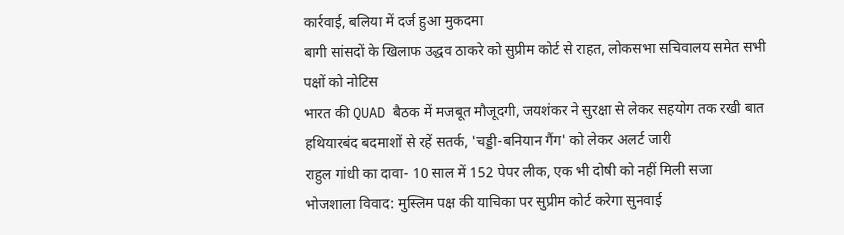कार्रवाई, बलिया में दर्ज हुआ मुकदमा
बागी सांसदों के खिलाफ उद्धव ठाकरे को सुप्रीम कोर्ट से राहत, लोकसभा सचिवालय समेत सभी पक्षों को नोटिस
भारत की QUAD बैठक में मजबूत मौजूदगी, जयशंकर ने सुरक्षा से लेकर सहयोग तक रखी बात
हथियारबंद बदमाशों से रहें सतर्क, 'चड्डी-बनियान गैंग' को लेकर अलर्ट जारी
राहुल गांधी का दावा- 10 साल में 152 पेपर लीक, एक भी दोषी को नहीं मिली सजा
भोजशाला विवाद: मुस्लिम पक्ष की याचिका पर सुप्रीम कोर्ट करेगा सुनवाई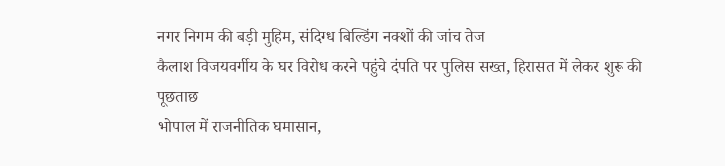नगर निगम की बड़ी मुहिम, संदिग्ध बिल्डिंग नक्शों की जांच तेज
कैलाश विजयवर्गीय के घर विरोध करने पहुंचे दंपति पर पुलिस सख्त, हिरासत में लेकर शुरू की पूछताछ
भोपाल में राजनीतिक घमासान,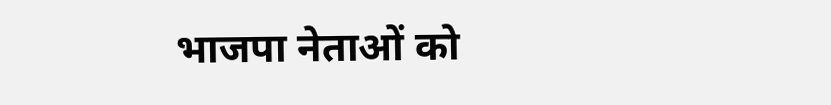भाजपा नेताओं को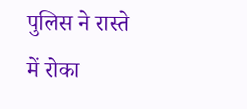पुलिस ने रास्ते में रोका